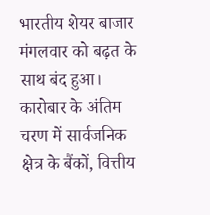भारतीय शेयर बाजार मंगलवार को बढ़त के साथ बंद हुआ। कारोबार के अंतिम चरण में सार्वजनिक क्षेत्र के बैंकों, वित्तीय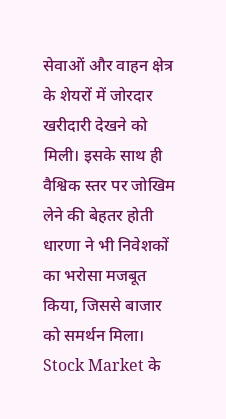सेवाओं और वाहन क्षेत्र के शेयरों में जोरदार खरीदारी देखने को मिली। इसके साथ ही वैश्विक स्तर पर जोखिम लेने की बेहतर होती धारणा ने भी निवेशकों का भरोसा मजबूत किया, जिससे बाजार को समर्थन मिला।
Stock Market के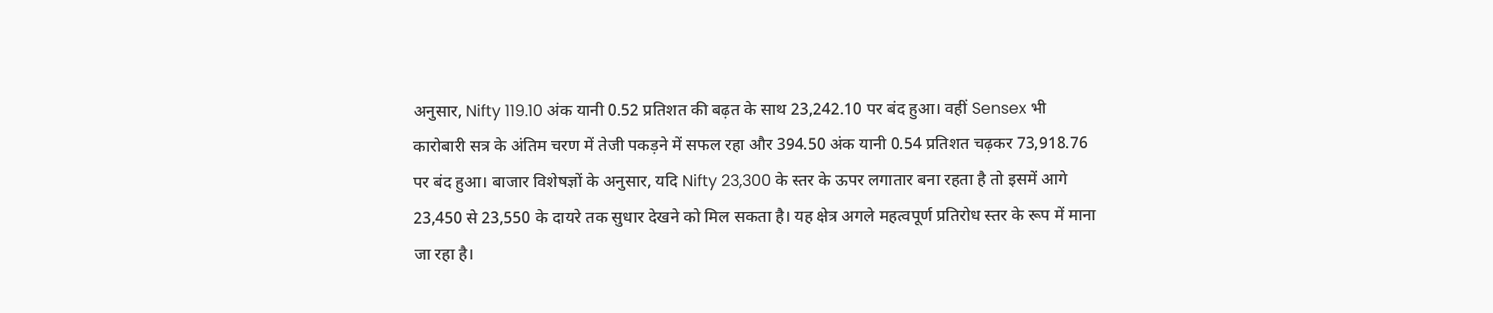अनुसार, Nifty 119.10 अंक यानी 0.52 प्रतिशत की बढ़त के साथ 23,242.10 पर बंद हुआ। वहीं Sensex भी कारोबारी सत्र के अंतिम चरण में तेजी पकड़ने में सफल रहा और 394.50 अंक यानी 0.54 प्रतिशत चढ़कर 73,918.76 पर बंद हुआ। बाजार विशेषज्ञों के अनुसार, यदि Nifty 23,300 के स्तर के ऊपर लगातार बना रहता है तो इसमें आगे 23,450 से 23,550 के दायरे तक सुधार देखने को मिल सकता है। यह क्षेत्र अगले महत्वपूर्ण प्रतिरोध स्तर के रूप में माना जा रहा है।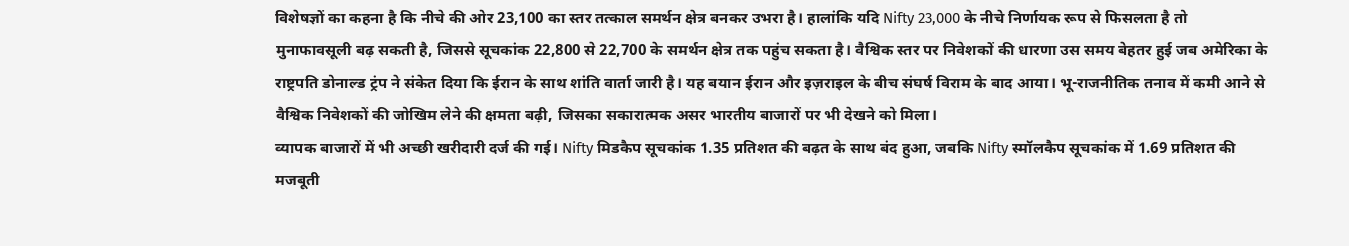विशेषज्ञों का कहना है कि नीचे की ओर 23,100 का स्तर तत्काल समर्थन क्षेत्र बनकर उभरा है। हालांकि यदि Nifty 23,000 के नीचे निर्णायक रूप से फिसलता है तो मुनाफावसूली बढ़ सकती है, जिससे सूचकांक 22,800 से 22,700 के समर्थन क्षेत्र तक पहुंच सकता है। वैश्विक स्तर पर निवेशकों की धारणा उस समय बेहतर हुई जब अमेरिका के राष्ट्रपति डोनाल्ड ट्रंप ने संकेत दिया कि ईरान के साथ शांति वार्ता जारी है। यह बयान ईरान और इज़राइल के बीच संघर्ष विराम के बाद आया। भू-राजनीतिक तनाव में कमी आने से वैश्विक निवेशकों की जोखिम लेने की क्षमता बढ़ी, जिसका सकारात्मक असर भारतीय बाजारों पर भी देखने को मिला।
व्यापक बाजारों में भी अच्छी खरीदारी दर्ज की गई। Nifty मिडकैप सूचकांक 1.35 प्रतिशत की बढ़त के साथ बंद हुआ, जबकि Nifty स्मॉलकैप सूचकांक में 1.69 प्रतिशत की मजबूती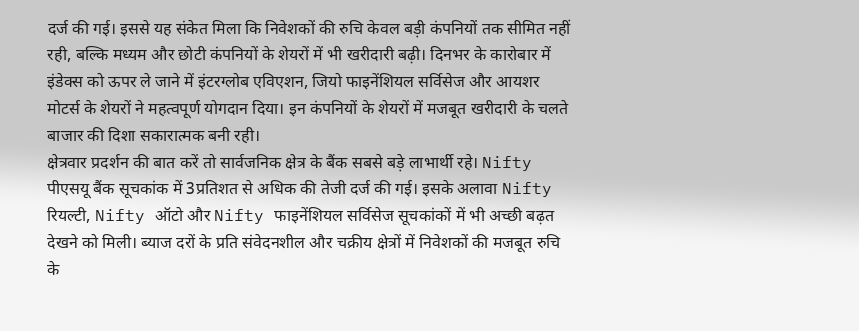दर्ज की गई। इससे यह संकेत मिला कि निवेशकों की रुचि केवल बड़ी कंपनियों तक सीमित नहीं रही, बल्कि मध्यम और छोटी कंपनियों के शेयरों में भी खरीदारी बढ़ी। दिनभर के कारोबार में इंडेक्स को ऊपर ले जाने में इंटरग्लोब एविएशन, जियो फाइनेंशियल सर्विसेज और आयशर मोटर्स के शेयरों ने महत्वपूर्ण योगदान दिया। इन कंपनियों के शेयरों में मजबूत खरीदारी के चलते बाजार की दिशा सकारात्मक बनी रही।
क्षेत्रवार प्रदर्शन की बात करें तो सार्वजनिक क्षेत्र के बैंक सबसे बड़े लाभार्थी रहे। Nifty पीएसयू बैंक सूचकांक में 3प्रतिशत से अधिक की तेजी दर्ज की गई। इसके अलावा Nifty रियल्टी, Nifty ऑटो और Nifty फाइनेंशियल सर्विसेज सूचकांकों में भी अच्छी बढ़त देखने को मिली। ब्याज दरों के प्रति संवेदनशील और चक्रीय क्षेत्रों में निवेशकों की मजबूत रुचि के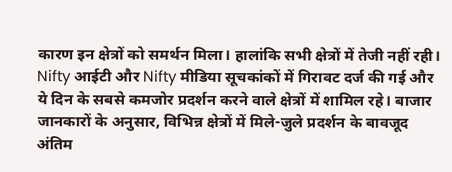कारण इन क्षेत्रों को समर्थन मिला। हालांकि सभी क्षेत्रों में तेजी नहीं रही। Nifty आईटी और Nifty मीडिया सूचकांकों में गिरावट दर्ज की गई और ये दिन के सबसे कमजोर प्रदर्शन करने वाले क्षेत्रों में शामिल रहे। बाजार जानकारों के अनुसार, विभिन्न क्षेत्रों में मिले-जुले प्रदर्शन के बावजूद अंतिम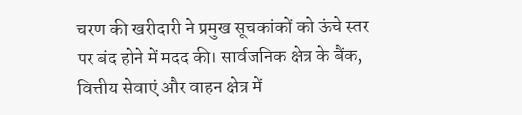चरण की खरीदारी ने प्रमुख सूचकांकों को ऊंचे स्तर पर बंद होने में मदद की। सार्वजनिक क्षेत्र के बैंक, वित्तीय सेवाएं और वाहन क्षेत्र में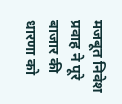मजबूत निवेश प्रवाह ने पूरे बाजार की धारणा को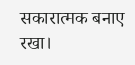सकारात्मक बनाए रखा।